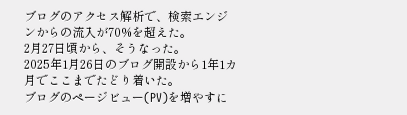ブログのアクセス解析で、検索エンジンからの流入が70%を超えた。
2月27日頃から、そうなった。
2025年1月26日のブログ開設から1年1カ月でここまでたどり着いた。
ブログのページビュー(PV)を増やすに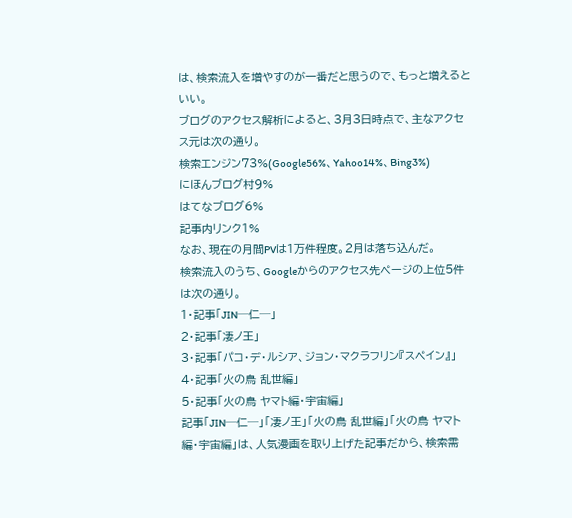は、検索流入を増やすのが一番だと思うので、もっと増えるといい。
ブログのアクセス解析によると、3月3日時点で、主なアクセス元は次の通り。
検索エンジン73%(Google56%、Yahoo14%、Bing3%)
にほんブログ村9%
はてなブログ6%
記事内リンク1%
なお、現在の月間PVは1万件程度。2月は落ち込んだ。
検索流入のうち、Googleからのアクセス先ページの上位5件は次の通り。
1・記事「JIN─仁─」
2・記事「凄ノ王」
3・記事「パコ・デ・ルシア、ジョン・マクラフリン『スペイン』」
4・記事「火の鳥 乱世編」
5・記事「火の鳥 ヤマト編・宇宙編」
記事「JIN─仁─」「凄ノ王」「火の鳥 乱世編」「火の鳥 ヤマト編・宇宙編」は、人気漫画を取り上げた記事だから、検索需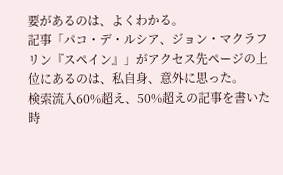要があるのは、よくわかる。
記事「パコ・デ・ルシア、ジョン・マクラフリン『スペイン』」がアクセス先ページの上位にあるのは、私自身、意外に思った。
検索流入60%超え、50%超えの記事を書いた時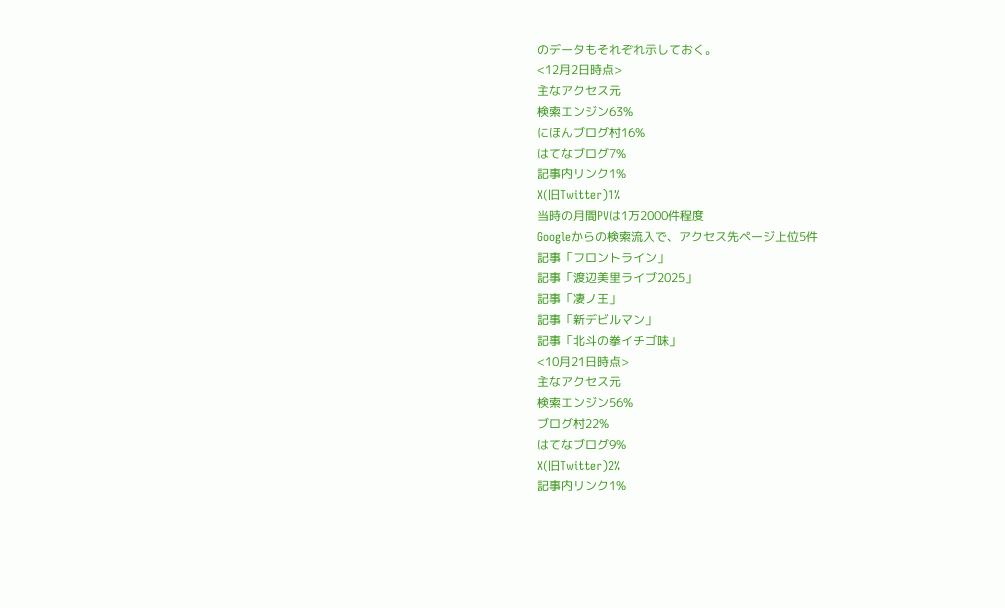のデータもそれぞれ示しておく。
<12月2日時点>
主なアクセス元
検索エンジン63%
にほんブログ村16%
はてなブログ7%
記事内リンク1%
X(旧Twitter)1%
当時の月間PVは1万2000件程度
Googleからの検索流入で、アクセス先ページ上位5件
記事「フロントライン」
記事「渡辺美里ライブ2025」
記事「凄ノ王」
記事「新デビルマン」
記事「北斗の拳イチゴ味」
<10月21日時点>
主なアクセス元
検索エンジン56%
ブログ村22%
はてなブログ9%
X(旧Twitter)2%
記事内リンク1%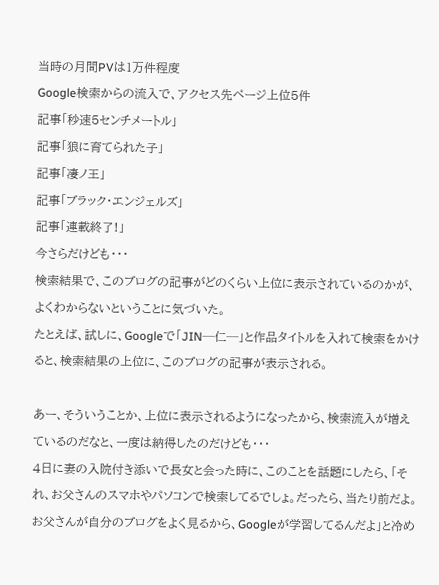当時の月間PVは1万件程度
Google検索からの流入で、アクセス先ページ上位5件
記事「秒速5センチメートル」
記事「狼に育てられた子」
記事「凄ノ王」
記事「ブラック・エンジェルズ」
記事「連載終了!」
今さらだけども・・・
検索結果で、このブログの記事がどのくらい上位に表示されているのかが、よくわからないということに気づいた。
たとえば、試しに、Googleで「JIN─仁─」と作品タイトルを入れて検索をかけると、検索結果の上位に、このブログの記事が表示される。

あー、そういうことか、上位に表示されるようになったから、検索流入が増えているのだなと、一度は納得したのだけども・・・
4日に妻の入院付き添いで長女と会った時に、このことを話題にしたら、「それ、お父さんのスマホやパソコンで検索してるでしょ。だったら、当たり前だよ。お父さんが自分のブログをよく見るから、Googleが学習してるんだよ」と冷め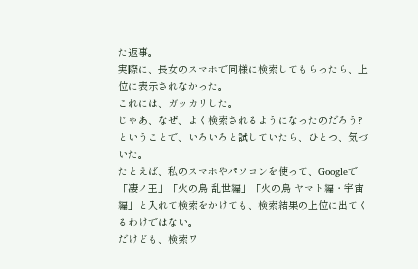た返事。
実際に、長女のスマホで同様に検索してもらったら、上位に表示されなかった。
これには、ガッカリした。
じゃあ、なぜ、よく検索されるようになったのだろう?ということで、いろいろと試していたら、ひとつ、気づいた。
たとえば、私のスマホやパソコンを使って、Googleで「凄ノ王」「火の鳥 乱世編」「火の鳥 ヤマト編・宇宙編」と入れて検索をかけても、検索結果の上位に出てくるわけではない。
だけども、検索ワ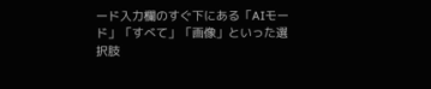ード入力欄のすぐ下にある「AIモード」「すべて」「画像」といった選択肢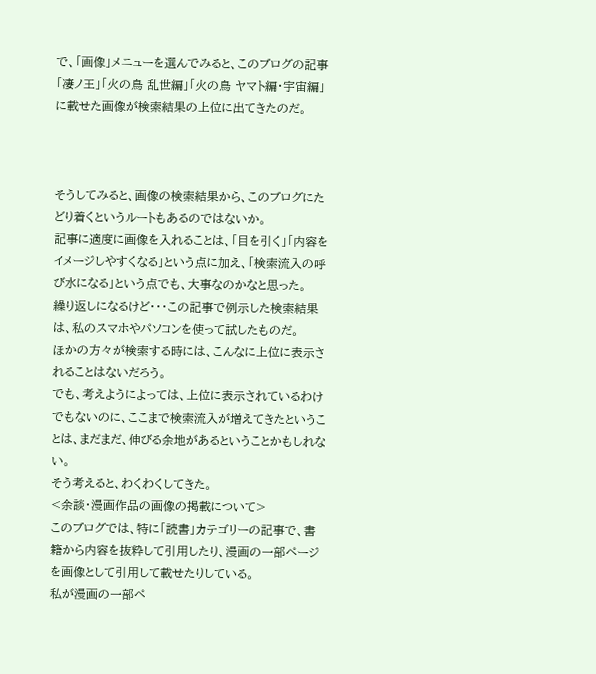で、「画像」メニューを選んでみると、このブログの記事「凄ノ王」「火の鳥 乱世編」「火の鳥 ヤマト編・宇宙編」に載せた画像が検索結果の上位に出てきたのだ。



そうしてみると、画像の検索結果から、このブログにたどり着くというルートもあるのではないか。
記事に適度に画像を入れることは、「目を引く」「内容をイメージしやすくなる」という点に加え、「検索流入の呼び水になる」という点でも、大事なのかなと思った。
繰り返しになるけど・・・この記事で例示した検索結果は、私のスマホやパソコンを使って試したものだ。
ほかの方々が検索する時には、こんなに上位に表示されることはないだろう。
でも、考えようによっては、上位に表示されているわけでもないのに、ここまで検索流入が増えてきたということは、まだまだ、伸びる余地があるということかもしれない。
そう考えると、わくわくしてきた。
<余談・漫画作品の画像の掲載について>
このブログでは、特に「読書」カテゴリーの記事で、書籍から内容を抜粋して引用したり、漫画の一部ページを画像として引用して載せたりしている。
私が漫画の一部ペ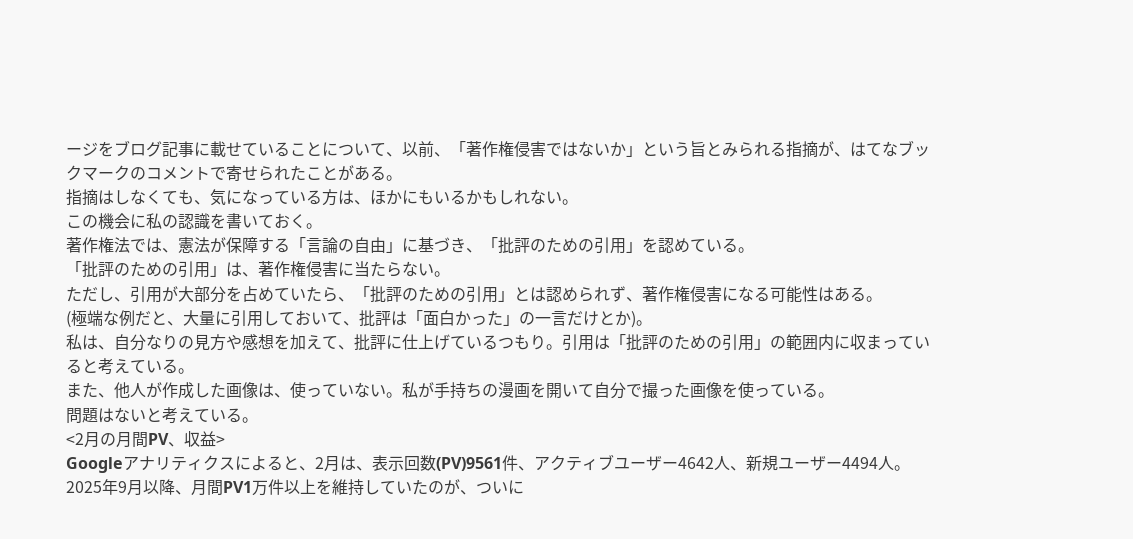ージをブログ記事に載せていることについて、以前、「著作権侵害ではないか」という旨とみられる指摘が、はてなブックマークのコメントで寄せられたことがある。
指摘はしなくても、気になっている方は、ほかにもいるかもしれない。
この機会に私の認識を書いておく。
著作権法では、憲法が保障する「言論の自由」に基づき、「批評のための引用」を認めている。
「批評のための引用」は、著作権侵害に当たらない。
ただし、引用が大部分を占めていたら、「批評のための引用」とは認められず、著作権侵害になる可能性はある。
(極端な例だと、大量に引用しておいて、批評は「面白かった」の一言だけとか)。
私は、自分なりの見方や感想を加えて、批評に仕上げているつもり。引用は「批評のための引用」の範囲内に収まっていると考えている。
また、他人が作成した画像は、使っていない。私が手持ちの漫画を開いて自分で撮った画像を使っている。
問題はないと考えている。
<2月の月間PV、収益>
Googleアナリティクスによると、2月は、表示回数(PV)9561件、アクティブユーザー4642人、新規ユーザー4494人。
2025年9月以降、月間PV1万件以上を維持していたのが、ついに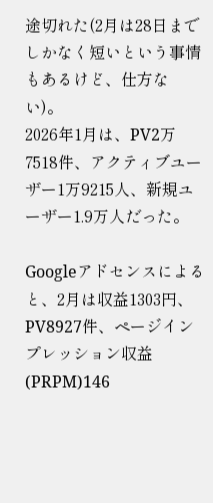途切れた(2月は28日までしかなく短いという事情もあるけど、仕方ない)。
2026年1月は、PV2万7518件、アクティブユーザー1万9215人、新規ユーザー1.9万人だった。

Googleアドセンスによると、2月は収益1303円、PV8927件、ページインプレッション収益(PRPM)146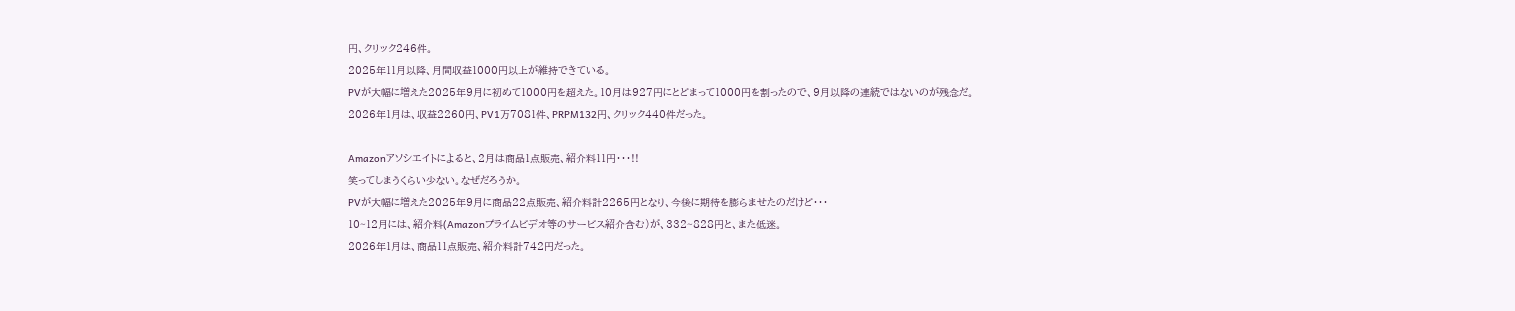円、クリック246件。
2025年11月以降、月間収益1000円以上が維持できている。
PVが大幅に増えた2025年9月に初めて1000円を超えた。10月は927円にとどまって1000円を割ったので、9月以降の連続ではないのが残念だ。
2026年1月は、収益2260円、PV1万7081件、PRPM132円、クリック440件だった。

Amazonアソシエイトによると、2月は商品1点販売、紹介料11円・・・!!
笑ってしまうくらい少ない。なぜだろうか。
PVが大幅に増えた2025年9月に商品22点販売、紹介料計2265円となり、今後に期待を膨らませたのだけど・・・
10~12月には、紹介料(Amazonプライムビデオ等のサービス紹介含む)が、332~828円と、また低迷。
2026年1月は、商品11点販売、紹介料計742円だった。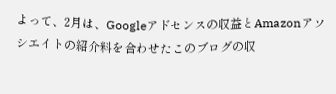よって、2月は、Googleアドセンスの収益とAmazonアソシエイトの紹介料を合わせたこのブログの収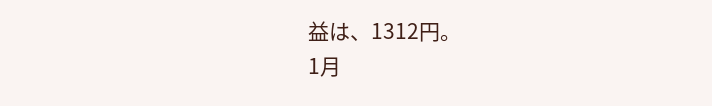益は、1312円。
1月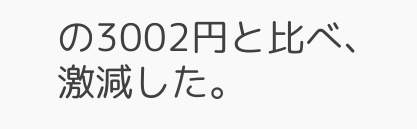の3002円と比べ、激減した。